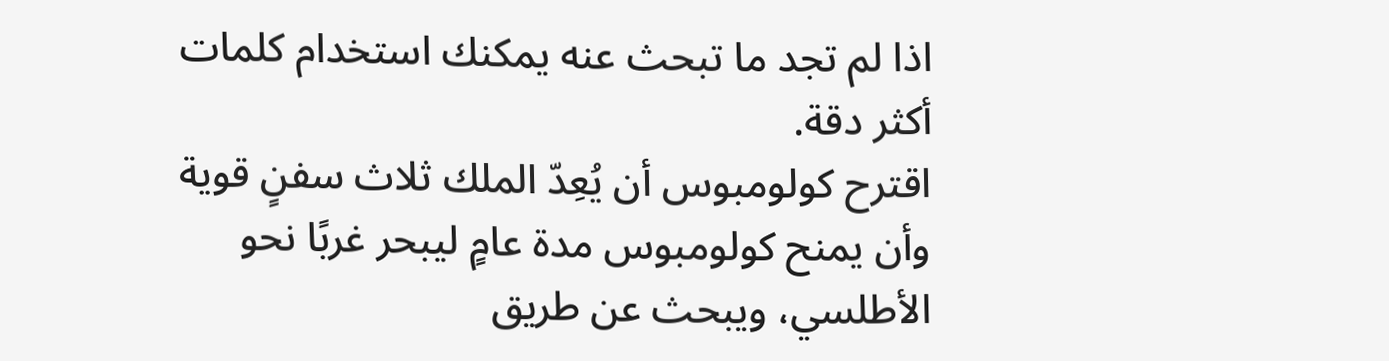اذا لم تجد ما تبحث عنه يمكنك استخدام كلمات أكثر دقة.
اقترح كولومبوس أن يُعِدّ الملك ثلاث سفنٍ قوية وأن يمنح كولومبوس مدة عامٍ ليبحر غربًا نحو الأطلسي، ويبحث عن طريق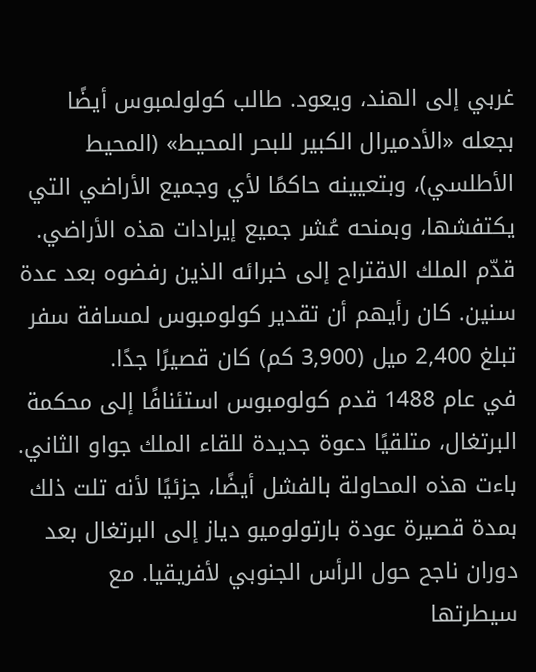غربي إلى الهند، ويعود. طالب كولولمبوس أيضًا بجعله «الأدميرال الكبير للبحر المحيط» (المحيط الأطلسي)، وبتعيينه حاكمًا لأي وجميع الأراضي التي يكتفشها، وبمنحه عُشر جميع إيرادات هذه الأراضي. قدّم الملك الاقتراح إلى خبرائه الذين رفضوه بعد عدة سنين. كان رأيهم أن تقدير كولومبوس لمسافة سفر تبلغ 2,400 ميل (3,900 كم) كان قصيرًا جدًا.
في عام 1488 قدم كولومبوس استئنافًا إلى محكمة البرتغال، متلقيًا دعوة جديدة للقاء الملك جواو الثاني. باءت هذه المحاولة بالفشل أيضًا، جزئيًا لأنه تلت ذلك بمدة قصيرة عودة بارتولوميو دياز إلى البرتغال بعد دوران ناجح حول الرأس الجنوبي لأفريقيا. مع سيطرتها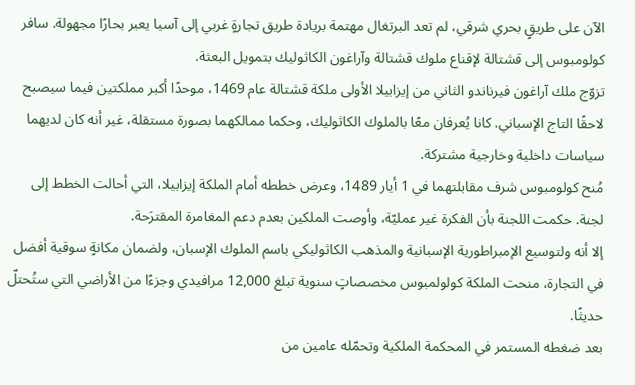الآن على طريقٍ بحري شرقي، لم تعد البرتغال مهتمة بريادة طريق تجارةٍ غربي إلى آسيا يعبر بحارًا مجهولة. سافر كولومبوس إلى قشتالة لإقناع ملوك قشتالة وآراغون الكاثوليك بتمويل البعثة.
تزوّج ملك آراغون فيرناندو الثاني من إيزابيلا الأولى ملكة قشتالة عام 1469، موحدًا أكبر مملكتين فيما سيصبح لاحقًا التاج الإسباني. كانا يُعرفان معًا بالملوك الكاثوليك، وحكما ممالكهما بصورة مستقلة، غير أنه كان لديهما سياسات داخلية وخارجية مشتركة.
مُنح كولومبوس شرف مقابلتهما في 1 أيار 1489، وعرض خططه أمام الملكة إيزابيلا، التي أحالت الخطط إلى لجنة. حكمت اللجنة بأن الفكرة غير عمليّة، وأوصت الملكين بعدم دعم المغامرة المقترَحة.
إلا أنه ولتوسيع الإمبراطورية الإسبانية والمذهب الكاثوليكي باسم الملوك الإسبان، ولضمان مكانةٍ سوقية أفضل في التجارة، منحت الملكة كولولمبوس مخصصاتٍ سنوية تبلغ 12,000 مرافيدي وجزءًا من الأراضي التي ستُحتلّ حديثًا.
بعد ضغطه المستمر في المحكمة الملكية وتحمّله عامين من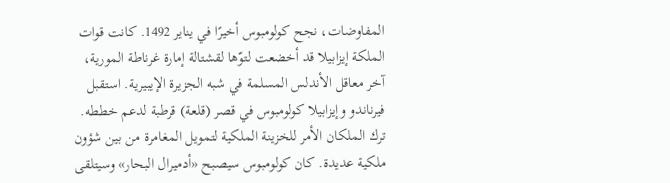المفاوضات، نجح كولومبوس أخيرًا في يناير 1492. كانت قوات الملكة إيزابيلا قد أخضعت لتوّها لقشتالة إمارة غرناطة المورية، آخر معاقل الأندلس المسلمة في شبه الجزيرة الإيبيرية. استقبل فيرناندو وإيزابيلا كولومبوس في قصر (قلعة) قرطبة لدعم خططه.
ترك الملكان الأمر للخزينة الملكية لتمويل المغامرة من بين شؤون ملكية عديدة. كان كولومبوس سيصبح «أدميرال البحار» وسيتلقى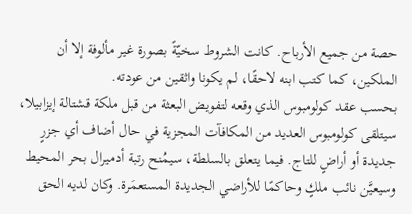حصة من جميع الأرباح. كانت الشروط سخيّةً بصورة غير مألوفة إلا أن الملكين، كما كتب ابنه لاحقًا، لم يكونا واثقين من عودته.
بحسب عقد كولومبوس الذي وقعه لتفويض البعثة من قبل ملكة قشتالة إيزابيلا، سيتلقى كولومبوس العديد من المكافآت المجزية في حال أضاف أي جزرٍ جديدة أو أراضٍ للتاج. فيما يتعلق بالسلطة، سيمُنح رتبة أدميرال بحر المحيط وسيعيَّن نائب ملكٍ وحاكمًا للأراضي الجديدة المستعمَرة. وكان لديه الحق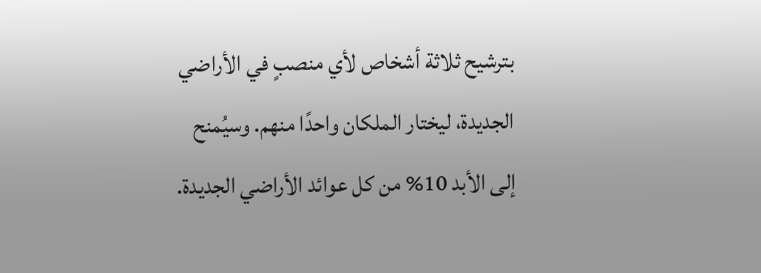بترشيح ثلاثة أشخاص لأي منصبٍ في الأراضي الجديدة، ليختار الملكان واحدًا منهم. وسيُمنح إلى الأبد 10% من كل عوائد الأراضي الجديدة.